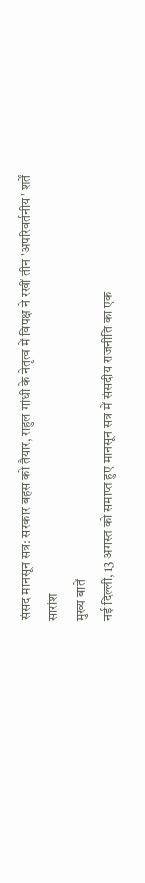संसद मानसून सत्र: सरकार बहस को तैयार, राहुल गांधी के नेतृत्व में विपक्ष ने रखीं तीन 'अपरिवर्तनीय' शर्तें
सारांश
मुख्य बातें
नई दिल्ली, 13 अगस्त को समाप्त हुए मानसून सत्र में संसदीय राजनीति का एक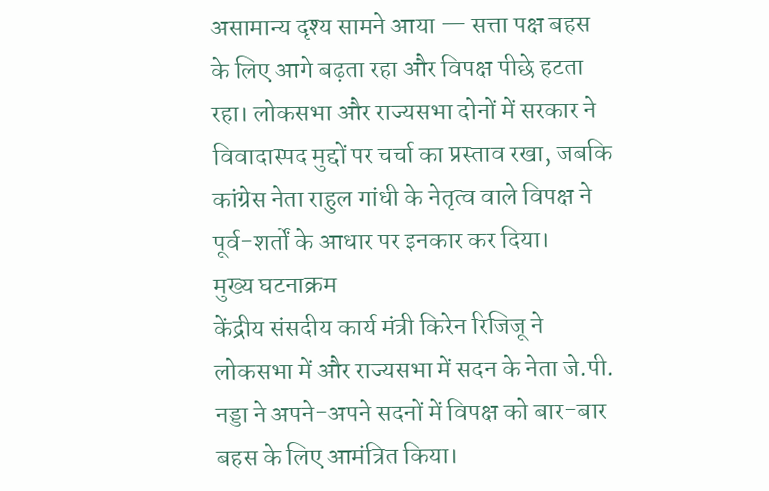असामान्य दृश्य सामने आया — सत्ता पक्ष बहस के लिए आगे बढ़ता रहा और विपक्ष पीछे हटता रहा। लोकसभा और राज्यसभा दोनों में सरकार ने विवादास्पद मुद्दों पर चर्चा का प्रस्ताव रखा, जबकि कांग्रेस नेता राहुल गांधी के नेतृत्व वाले विपक्ष ने पूर्व-शर्तों के आधार पर इनकार कर दिया।
मुख्य घटनाक्रम
केंद्रीय संसदीय कार्य मंत्री किरेन रिजिजू ने लोकसभा में और राज्यसभा में सदन के नेता जे.पी. नड्डा ने अपने-अपने सदनों में विपक्ष को बार-बार बहस के लिए आमंत्रित किया।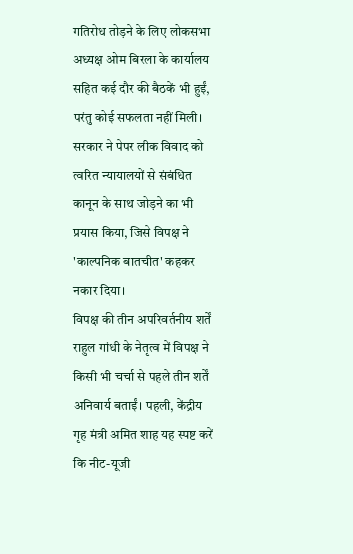गतिरोध तोड़ने के लिए लोकसभा अध्यक्ष ओम बिरला के कार्यालय सहित कई दौर की बैठकें भी हुईं, परंतु कोई सफलता नहीं मिली। सरकार ने पेपर लीक विवाद को त्वरित न्यायालयों से संबंधित कानून के साथ जोड़ने का भी प्रयास किया, जिसे विपक्ष ने 'काल्पनिक बातचीत' कहकर नकार दिया।
विपक्ष की तीन अपरिवर्तनीय शर्तें
राहुल गांधी के नेतृत्व में विपक्ष ने किसी भी चर्चा से पहले तीन शर्तें अनिवार्य बताईं। पहली, केंद्रीय गृह मंत्री अमित शाह यह स्पष्ट करें कि नीट-यूजी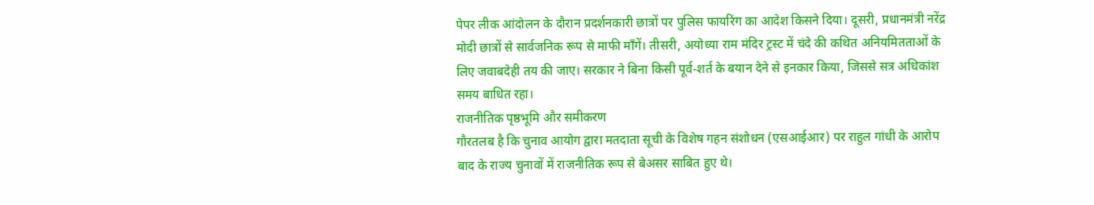पेपर लीक आंदोलन के दौरान प्रदर्शनकारी छात्रों पर पुलिस फायरिंग का आदेश किसने दिया। दूसरी, प्रधानमंत्री नरेंद्र मोदी छात्रों से सार्वजनिक रूप से माफी माँगें। तीसरी, अयोध्या राम मंदिर ट्रस्ट में चंदे की कथित अनियमितताओं के लिए जवाबदेही तय की जाए। सरकार ने बिना किसी पूर्व-शर्त के बयान देने से इनकार किया, जिससे सत्र अधिकांश समय बाधित रहा।
राजनीतिक पृष्ठभूमि और समीकरण
गौरतलब है कि चुनाव आयोग द्वारा मतदाता सूची के विशेष गहन संशोधन (एसआईआर) पर राहुल गांधी के आरोप बाद के राज्य चुनावों में राजनीतिक रूप से बेअसर साबित हुए थे।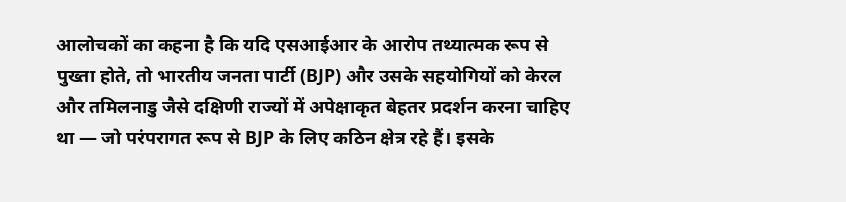आलोचकों का कहना है कि यदि एसआईआर के आरोप तथ्यात्मक रूप से पुख्ता होते, तो भारतीय जनता पार्टी (BJP) और उसके सहयोगियों को केरल और तमिलनाडु जैसे दक्षिणी राज्यों में अपेक्षाकृत बेहतर प्रदर्शन करना चाहिए था — जो परंपरागत रूप से BJP के लिए कठिन क्षेत्र रहे हैं। इसके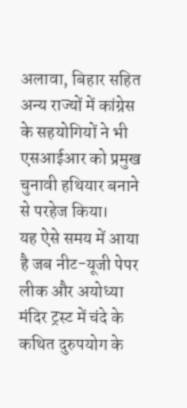अलावा, बिहार सहित अन्य राज्यों में कांग्रेस के सहयोगियों ने भी एसआईआर को प्रमुख चुनावी हथियार बनाने से परहेज किया।
यह ऐसे समय में आया है जब नीट-यूजी पेपर लीक और अयोध्या मंदिर ट्रस्ट में चंदे के कथित दुरुपयोग के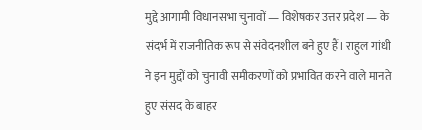मुद्दे आगामी विधानसभा चुनावों — विशेषकर उत्तर प्रदेश — के संदर्भ में राजनीतिक रूप से संवेदनशील बने हुए हैं। राहुल गांधी ने इन मुद्दों को चुनावी समीकरणों को प्रभावित करने वाले मानते हुए संसद के बाहर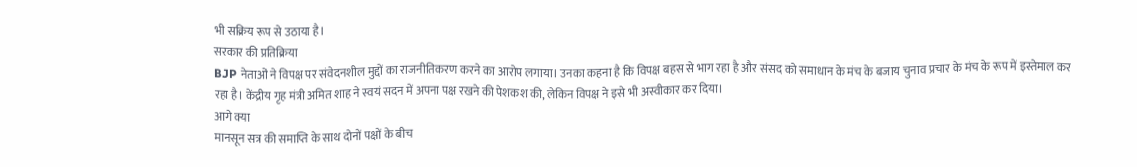भी सक्रिय रूप से उठाया है।
सरकार की प्रतिक्रिया
BJP नेताओं ने विपक्ष पर संवेदनशील मुद्दों का राजनीतिकरण करने का आरोप लगाया। उनका कहना है कि विपक्ष बहस से भाग रहा है और संसद को समाधान के मंच के बजाय चुनाव प्रचार के मंच के रूप में इस्तेमाल कर रहा है। केंद्रीय गृह मंत्री अमित शाह ने स्वयं सदन में अपना पक्ष रखने की पेशकश की, लेकिन विपक्ष ने इसे भी अस्वीकार कर दिया।
आगे क्या
मानसून सत्र की समाप्ति के साथ दोनों पक्षों के बीच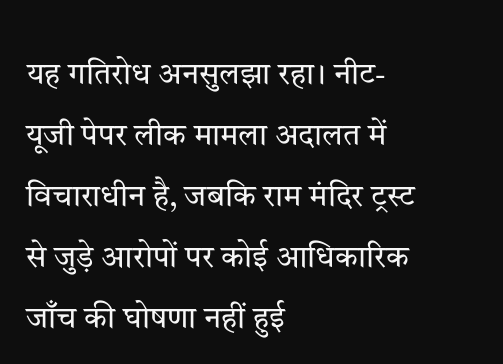यह गतिरोध अनसुलझा रहा। नीट-यूजी पेपर लीक मामला अदालत में विचाराधीन है, जबकि राम मंदिर ट्रस्ट से जुड़े आरोपों पर कोई आधिकारिक जाँच की घोषणा नहीं हुई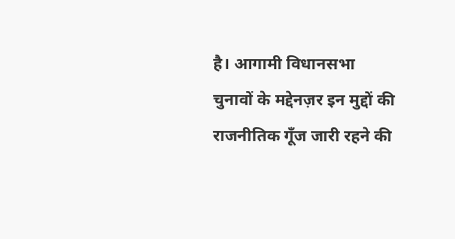है। आगामी विधानसभा चुनावों के मद्देनज़र इन मुद्दों की राजनीतिक गूँज जारी रहने की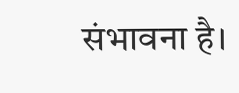संभावना है।